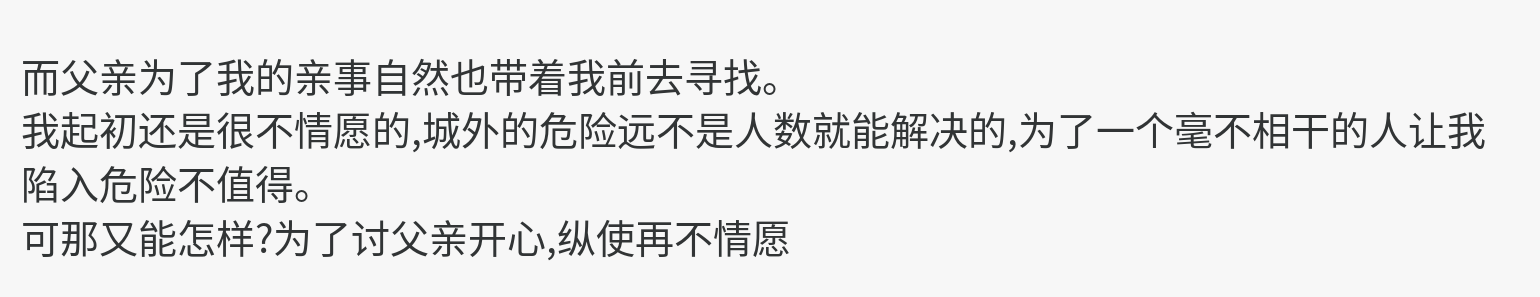而父亲为了我的亲事自然也带着我前去寻找。
我起初还是很不情愿的,城外的危险远不是人数就能解决的,为了一个毫不相干的人让我陷入危险不值得。
可那又能怎样?为了讨父亲开心,纵使再不情愿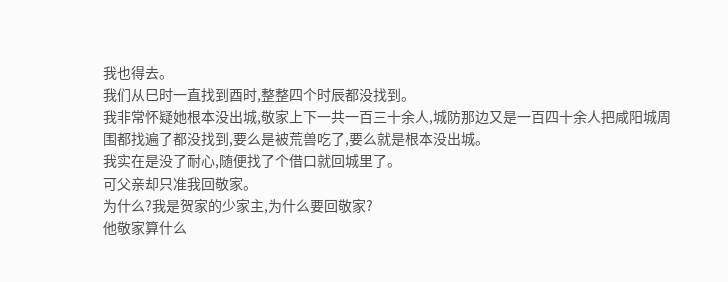我也得去。
我们从巳时一直找到酉时,整整四个时辰都没找到。
我非常怀疑她根本没出城,敬家上下一共一百三十余人,城防那边又是一百四十余人把咸阳城周围都找遍了都没找到,要么是被荒兽吃了,要么就是根本没出城。
我实在是没了耐心,随便找了个借口就回城里了。
可父亲却只准我回敬家。
为什么?我是贺家的少家主,为什么要回敬家?
他敬家算什么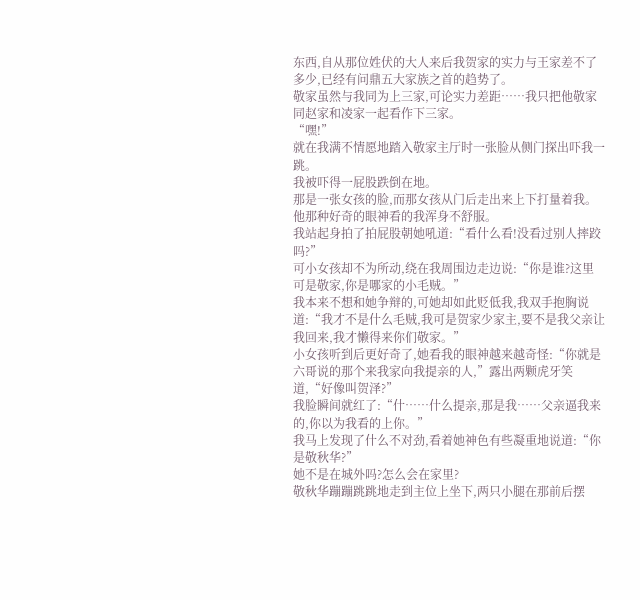东西,自从那位姓伏的大人来后我贺家的实力与王家差不了多少,已经有问鼎五大家族之首的趋势了。
敬家虽然与我同为上三家,可论实力差距……我只把他敬家同赵家和凌家一起看作下三家。
“嘿!”
就在我满不情愿地踏入敬家主厅时一张脸从侧门探出吓我一跳。
我被吓得一屁股跌倒在地。
那是一张女孩的脸,而那女孩从门后走出来上下打量着我。
他那种好奇的眼神看的我浑身不舒服。
我站起身拍了拍屁股朝她吼道:“看什么看!没看过别人摔跤吗?”
可小女孩却不为所动,绕在我周围边走边说:“你是谁?这里可是敬家,你是哪家的小毛贼。”
我本来不想和她争辩的,可她却如此贬低我,我双手抱胸说道:“我才不是什么毛贼,我可是贺家少家主,要不是我父亲让我回来,我才懒得来你们敬家。”
小女孩听到后更好奇了,她看我的眼神越来越奇怪:“你就是六哥说的那个来我家向我提亲的人,”露出两颗虎牙笑道,“好像叫贺泽?”
我脸瞬间就红了:“什……什么提亲,那是我……父亲逼我来的,你以为我看的上你。”
我马上发现了什么不对劲,看着她神色有些凝重地说道:“你是敬秋华?”
她不是在城外吗?怎么会在家里?
敬秋华蹦蹦跳跳地走到主位上坐下,两只小腿在那前后摆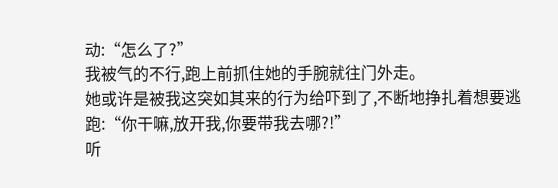动:“怎么了?”
我被气的不行,跑上前抓住她的手腕就往门外走。
她或许是被我这突如其来的行为给吓到了,不断地挣扎着想要逃跑:“你干嘛,放开我,你要带我去哪?!”
听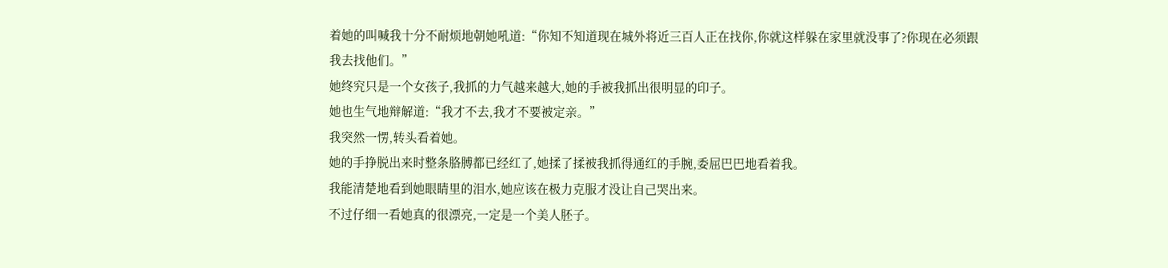着她的叫喊我十分不耐烦地朝她吼道:“你知不知道现在城外将近三百人正在找你,你就这样躲在家里就没事了?你现在必须跟我去找他们。”
她终究只是一个女孩子,我抓的力气越来越大,她的手被我抓出很明显的印子。
她也生气地辩解道:“我才不去,我才不要被定亲。”
我突然一愣,转头看着她。
她的手挣脱出来时整条胳膊都已经红了,她揉了揉被我抓得通红的手腕,委屈巴巴地看着我。
我能清楚地看到她眼睛里的泪水,她应该在极力克服才没让自己哭出来。
不过仔细一看她真的很漂亮,一定是一个美人胚子。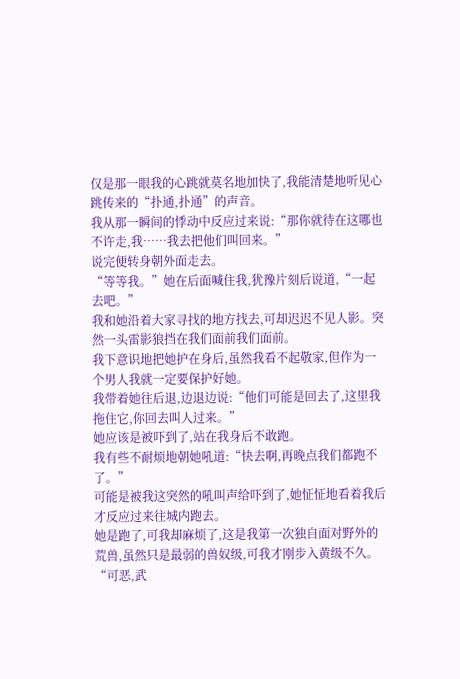仅是那一眼我的心跳就莫名地加快了,我能清楚地听见心跳传来的“扑通,扑通”的声音。
我从那一瞬间的悸动中反应过来说:“那你就待在这哪也不许走,我……我去把他们叫回来。”
说完便转身朝外面走去。
“等等我。”她在后面喊住我,犹豫片刻后说道,“一起去吧。”
我和她沿着大家寻找的地方找去,可却迟迟不见人影。突然一头雷影狼挡在我们面前我们面前。
我下意识地把她护在身后,虽然我看不起敬家,但作为一个男人我就一定要保护好她。
我带着她往后退,边退边说:“他们可能是回去了,这里我拖住它,你回去叫人过来。”
她应该是被吓到了,站在我身后不敢跑。
我有些不耐烦地朝她吼道:“快去啊,再晚点我们都跑不了。”
可能是被我这突然的吼叫声给吓到了,她怔怔地看着我后才反应过来往城内跑去。
她是跑了,可我却麻烦了,这是我第一次独自面对野外的荒兽,虽然只是最弱的兽奴级,可我才刚步入黄级不久。
“可恶,武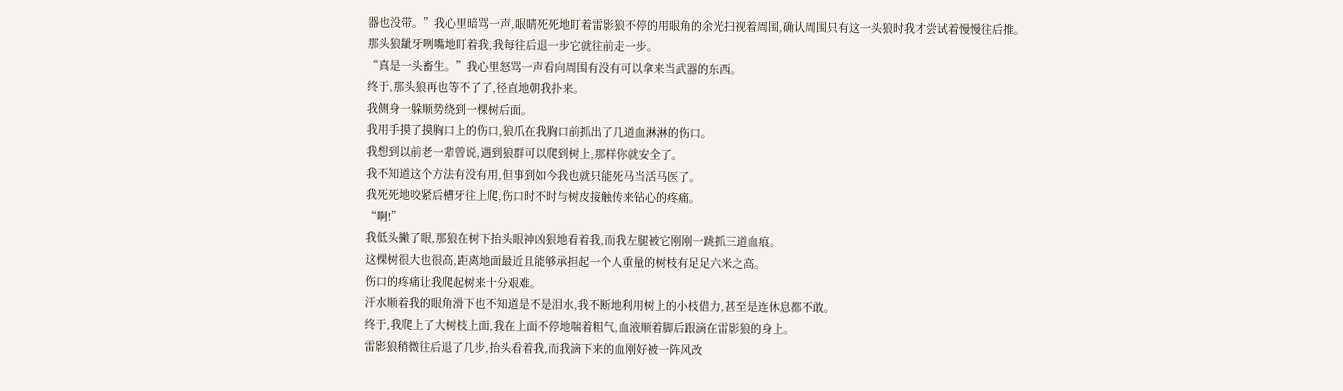器也没带。”我心里暗骂一声,眼睛死死地盯着雷影狼不停的用眼角的余光扫视着周围,确认周围只有这一头狼时我才尝试着慢慢往后推。
那头狼龇牙咧嘴地盯着我,我每往后退一步它就往前走一步。
“真是一头畜生。”我心里怒骂一声看向周围有没有可以拿来当武器的东西。
终于,那头狼再也等不了了,径直地朝我扑来。
我侧身一躲顺势绕到一棵树后面。
我用手摸了摸胸口上的伤口,狼爪在我胸口前抓出了几道血淋淋的伤口。
我想到以前老一辈曾说,遇到狼群可以爬到树上,那样你就安全了。
我不知道这个方法有没有用,但事到如今我也就只能死马当活马医了。
我死死地咬紧后槽牙往上爬,伤口时不时与树皮接触传来钻心的疼痛。
“啊!”
我低头撇了眼,那狼在树下抬头眼神凶狠地看着我,而我左腿被它刚刚一跳抓三道血痕。
这棵树很大也很高,距离地面最近且能够承担起一个人重量的树枝有足足六米之高。
伤口的疼痛让我爬起树来十分艰难。
汗水顺着我的眼角滑下也不知道是不是泪水,我不断地利用树上的小枝借力,甚至是连休息都不敢。
终于,我爬上了大树枝上面,我在上面不停地喘着粗气,血液顺着脚后跟滴在雷影狼的身上。
雷影狼稍微往后退了几步,抬头看着我,而我滴下来的血刚好被一阵风改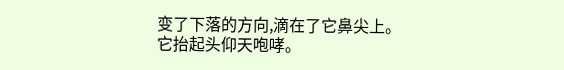变了下落的方向,滴在了它鼻尖上。
它抬起头仰天咆哮。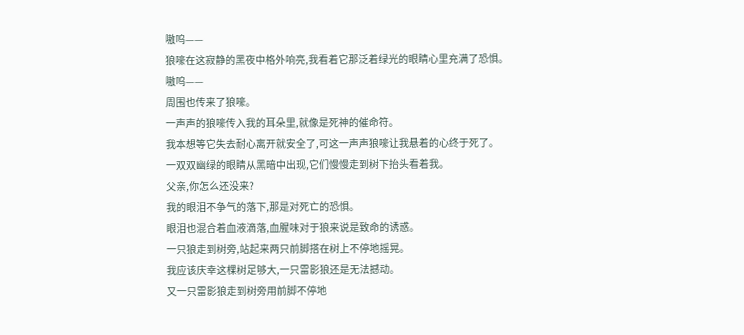嗷呜——
狼嚎在这寂静的黑夜中格外响亮,我看着它那泛着绿光的眼睛心里充满了恐惧。
嗷呜——
周围也传来了狼嚎。
一声声的狼嚎传入我的耳朵里,就像是死神的催命符。
我本想等它失去耐心离开就安全了,可这一声声狼嚎让我悬着的心终于死了。
一双双幽绿的眼睛从黑暗中出现,它们慢慢走到树下抬头看着我。
父亲,你怎么还没来?
我的眼泪不争气的落下,那是对死亡的恐惧。
眼泪也混合着血液滴落,血腥味对于狼来说是致命的诱惑。
一只狼走到树旁,站起来两只前脚搭在树上不停地摇晃。
我应该庆幸这棵树足够大,一只雷影狼还是无法撼动。
又一只雷影狼走到树旁用前脚不停地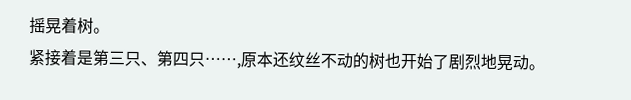摇晃着树。
紧接着是第三只、第四只……,原本还纹丝不动的树也开始了剧烈地晃动。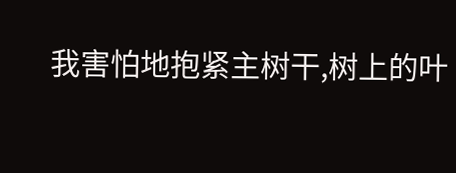我害怕地抱紧主树干,树上的叶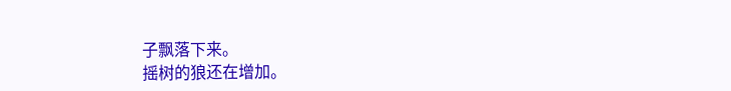子飘落下来。
摇树的狼还在增加。